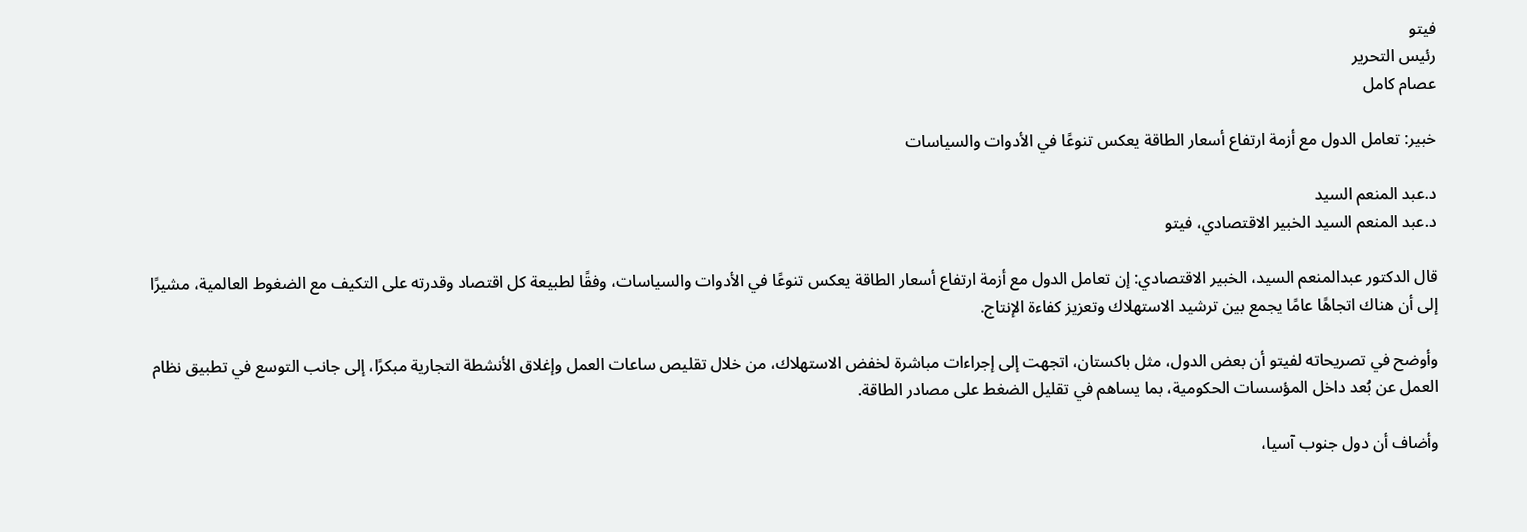فيتو
رئيس التحرير
عصام كامل

خبير: تعامل الدول مع أزمة ارتفاع أسعار الطاقة يعكس تنوعًا في الأدوات والسياسات

د.عبد المنعم السيد
د.عبد المنعم السيد الخبير الاقتصادي، فيتو

قال الدكتور عبدالمنعم السيد، الخبير الاقتصادي: إن تعامل الدول مع أزمة ارتفاع أسعار الطاقة يعكس تنوعًا في الأدوات والسياسات، وفقًا لطبيعة كل اقتصاد وقدرته على التكيف مع الضغوط العالمية، مشيرًا إلى أن هناك اتجاهًا عامًا يجمع بين ترشيد الاستهلاك وتعزيز كفاءة الإنتاج.

وأوضح في تصريحاته لفيتو أن بعض الدول، مثل باكستان، اتجهت إلى إجراءات مباشرة لخفض الاستهلاك، من خلال تقليص ساعات العمل وإغلاق الأنشطة التجارية مبكرًا، إلى جانب التوسع في تطبيق نظام العمل عن بُعد داخل المؤسسات الحكومية، بما يساهم في تقليل الضغط على مصادر الطاقة.

وأضاف أن دول جنوب آسيا،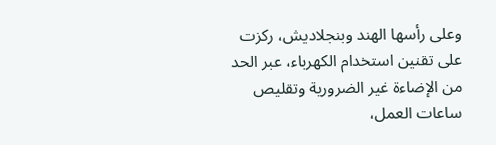وعلى رأسها الهند وبنجلاديش، ركزت على تقنين استخدام الكهرباء، عبر الحد من الإضاءة غير الضرورية وتقليص ساعات العمل،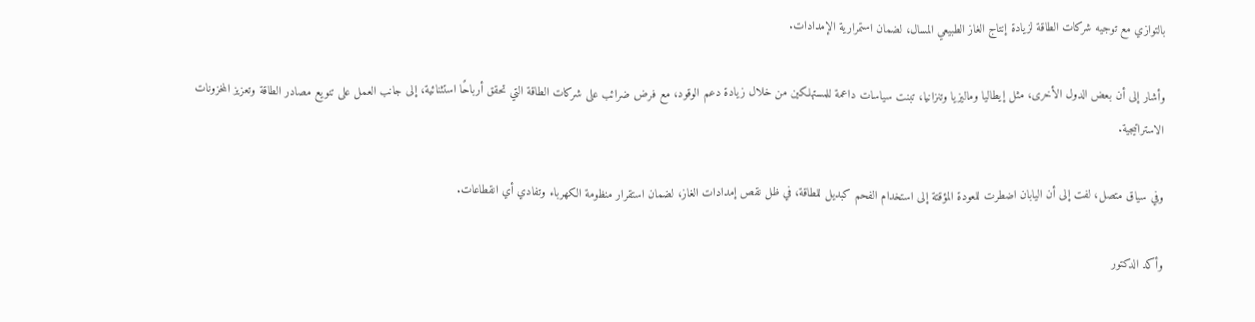بالتوازي مع توجيه شركات الطاقة لزيادة إنتاج الغاز الطبيعي المسال، لضمان استمرارية الإمدادات.

وأشار إلى أن بعض الدول الأخرى، مثل إيطاليا وماليزيا وتنزانيا، تبنت سياسات داعمة للمستهلكين من خلال زيادة دعم الوقود، مع فرض ضرائب على شركات الطاقة التي تحقق أرباحًا استثنائية، إلى جانب العمل على تنويع مصادر الطاقة وتعزيز المخزونات الاستراتيجية.

وفي سياق متصل، لفت إلى أن اليابان اضطرت للعودة المؤقتة إلى استخدام الفحم كبديل للطاقة، في ظل نقص إمدادات الغاز، لضمان استقرار منظومة الكهرباء وتفادي أي انقطاعات.

وأكد الدكتور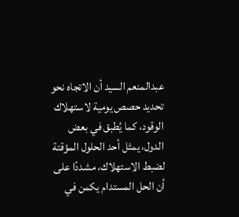عبدالمنعم السيد أن الاتجاه نحو تحديد حصص يومية لاستهلاك الوقود، كما يُطبق في بعض الدول، يمثل أحد الحلول المؤقتة لضبط الاستهلاك، مشددًا على أن الحل المستدام يكمن في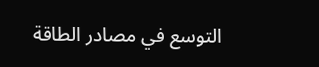التوسع في مصادر الطاقة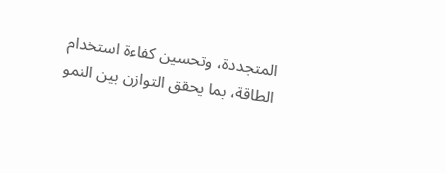المتجددة، وتحسين كفاءة استخدام الطاقة، بما يحقق التوازن بين النمو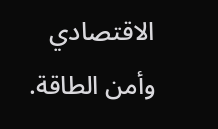الاقتصادي وأمن الطاقة.